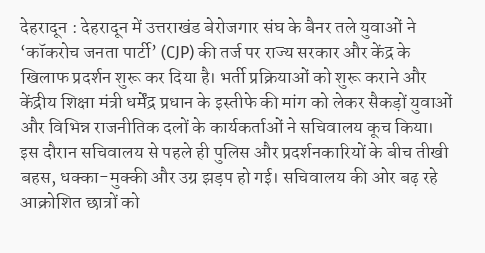देहरादून : देहरादून में उत्तराखंड बेरोजगार संघ के बैनर तले युवाओं ने ‘कॉकरोच जनता पार्टी’ (CJP) की तर्ज पर राज्य सरकार और केंद्र के खिलाफ प्रदर्शन शुरू कर दिया है। भर्ती प्रक्रियाओं को शुरू कराने और केंद्रीय शिक्षा मंत्री धर्मेंद्र प्रधान के इस्तीफे की मांग को लेकर सैकड़ों युवाओं और विभिन्न राजनीतिक दलों के कार्यकर्ताओं ने सचिवालय कूच किया।
इस दौरान सचिवालय से पहले ही पुलिस और प्रदर्शनकारियों के बीच तीखी बहस, धक्का-मुक्की और उग्र झड़प हो गई। सचिवालय की ओर बढ़ रहे आक्रोशित छात्रों को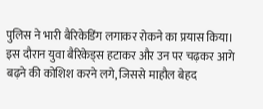पुलिस ने भारी बैरिकेडिंग लगाकर रोकने का प्रयास किया। इस दौरान युवा बैरिकेड्स हटाकर और उन पर चढ़कर आगे बढ़ने की कोशिश करने लगे, जिससे माहौल बेहद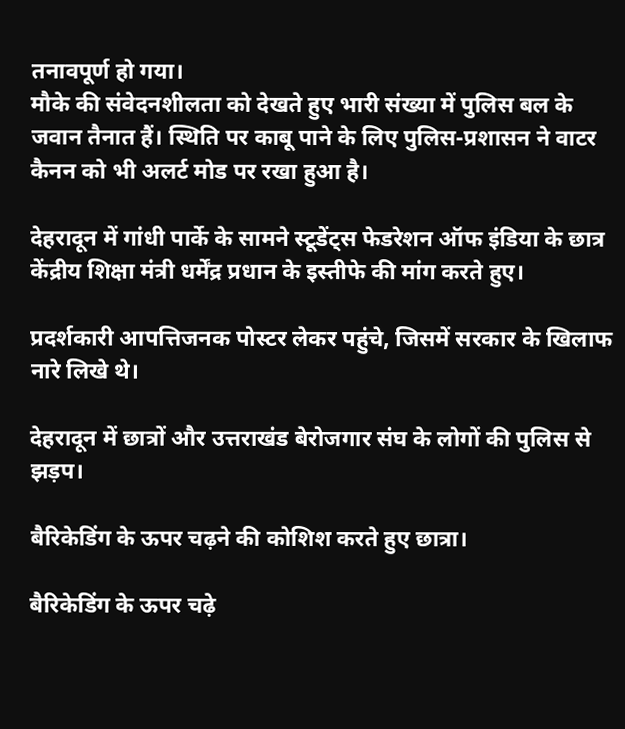तनावपूर्ण हो गया।
मौके की संवेदनशीलता को देखते हुए भारी संख्या में पुलिस बल के जवान तैनात हैं। स्थिति पर काबू पाने के लिए पुलिस-प्रशासन ने वाटर कैनन को भी अलर्ट मोड पर रखा हुआ है।

देहरादून में गांधी पार्के के सामने स्टूडेंट्स फेडरेशन ऑफ इंडिया के छात्र केंद्रीय शिक्षा मंत्री धर्मेंद्र प्रधान के इस्तीफे की मांग करते हुए।

प्रदर्शकारी आपत्तिजनक पोस्टर लेकर पहुंचे, जिसमें सरकार के खिलाफ नारे लिखे थे।

देहरादून में छात्रों और उत्तराखंड बेरोजगार संघ के लोगों की पुलिस से झड़प।

बैरिकेडिंग के ऊपर चढ़ने की कोशिश करते हुए छात्रा।

बैरिकेडिंग के ऊपर चढ़े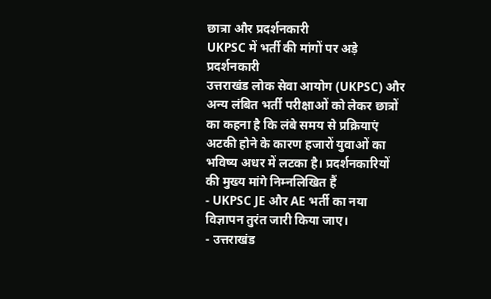छात्रा और प्रदर्शनकारी
UKPSC में भर्ती की मांगों पर अड़े प्रदर्शनकारी
उत्तराखंड लोक सेवा आयोग (UKPSC) और अन्य लंबित भर्ती परीक्षाओं को लेकर छात्रों का कहना है कि लंबे समय से प्रक्रियाएं अटकी होने के कारण हजारों युवाओं का भविष्य अधर में लटका है। प्रदर्शनकारियों की मुख्य मांगे निम्नलिखित हैं
- UKPSC JE और AE भर्ती का नया विज्ञापन तुरंत जारी किया जाए।
- उत्तराखंड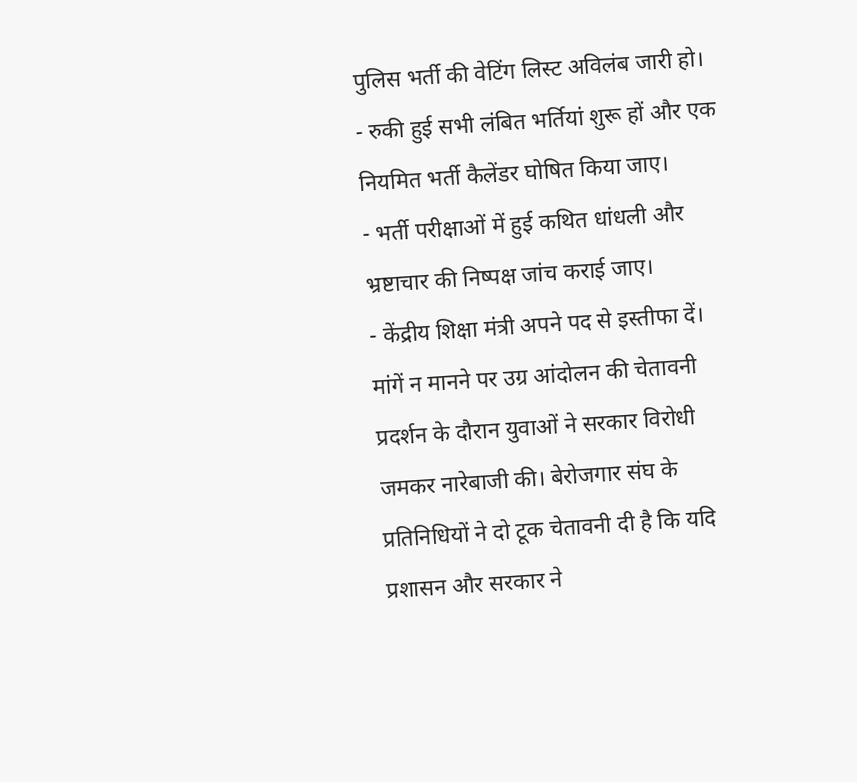पुलिस भर्ती की वेटिंग लिस्ट अविलंब जारी हो।
- रुकी हुई सभी लंबित भर्तियां शुरू हों और एक नियमित भर्ती कैलेंडर घोषित किया जाए।
- भर्ती परीक्षाओं में हुई कथित धांधली और भ्रष्टाचार की निष्पक्ष जांच कराई जाए।
- केंद्रीय शिक्षा मंत्री अपने पद से इस्तीफा दें।
मांगें न मानने पर उग्र आंदोलन की चेतावनी
प्रदर्शन के दौरान युवाओं ने सरकार विरोधी जमकर नारेबाजी की। बेरोजगार संघ के प्रतिनिधियों ने दो टूक चेतावनी दी है कि यदि प्रशासन और सरकार ने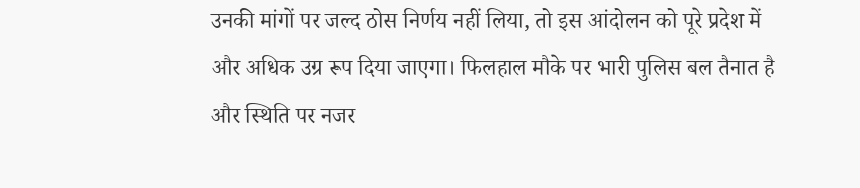उनकी मांगों पर जल्द ठोस निर्णय नहीं लिया, तो इस आंदोलन को पूरे प्रदेश में और अधिक उग्र रूप दिया जाएगा। फिलहाल मौके पर भारी पुलिस बल तैनात है और स्थिति पर नजर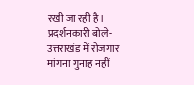रखी जा रही है।
प्रदर्शनकारी बोले- उत्तराखंड में रोजगार मांगना गुनाह नहीं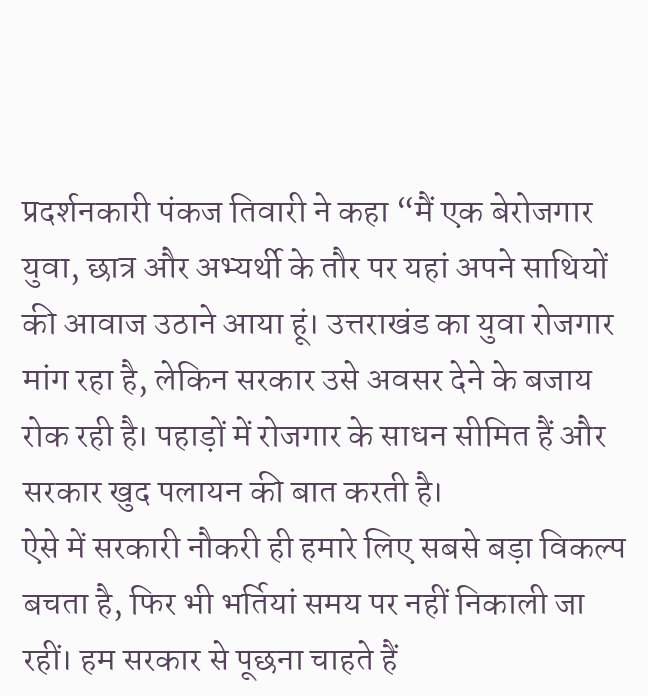प्रदर्शनकारी पंकज तिवारी ने कहा “मैं एक बेरोजगार युवा, छात्र और अभ्यर्थी के तौर पर यहां अपने साथियों की आवाज उठाने आया हूं। उत्तराखंड का युवा रोजगार मांग रहा है, लेकिन सरकार उसे अवसर देने के बजाय रोक रही है। पहाड़ों में रोजगार के साधन सीमित हैं और सरकार खुद पलायन की बात करती है।
ऐसे में सरकारी नौकरी ही हमारे लिए सबसे बड़ा विकल्प बचता है, फिर भी भर्तियां समय पर नहीं निकाली जा रहीं। हम सरकार से पूछना चाहते हैं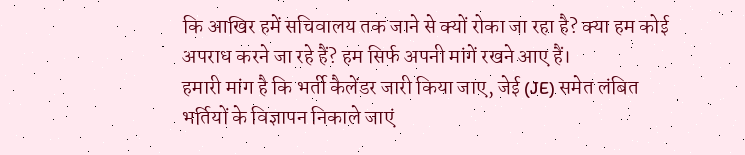कि आखिर हमें सचिवालय तक जाने से क्यों रोका जा रहा है? क्या हम कोई अपराध करने जा रहे हैं? हम सिर्फ अपनी मांगें रखने आए हैं।
हमारी मांग है कि भर्ती कैलेंडर जारी किया जाए, जेई (JE) समेत लंबित भर्तियों के विज्ञापन निकाले जाएं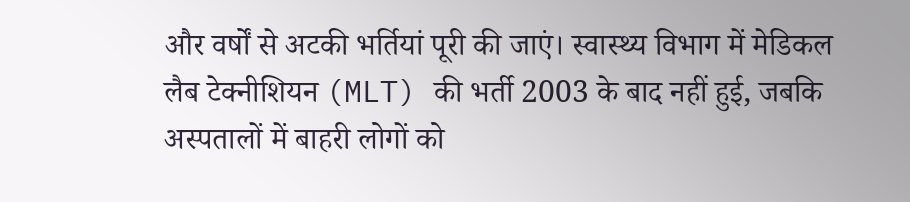और वर्षों से अटकी भर्तियां पूरी की जाएं। स्वास्थ्य विभाग में मेडिकल लैब टेक्नीशियन (MLT) की भर्ती 2003 के बाद नहीं हुई, जबकि अस्पतालों में बाहरी लोगों को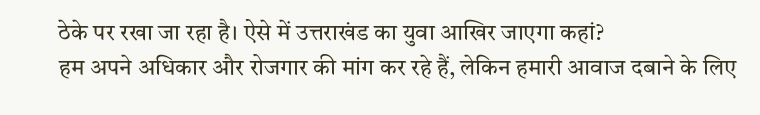ठेके पर रखा जा रहा है। ऐसे में उत्तराखंड का युवा आखिर जाएगा कहां?
हम अपने अधिकार और रोजगार की मांग कर रहे हैं, लेकिन हमारी आवाज दबाने के लिए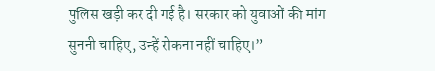पुलिस खड़ी कर दी गई है। सरकार को युवाओं की मांग सुननी चाहिए, उन्हें रोकना नहीं चाहिए।”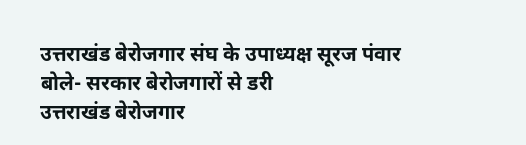उत्तराखंड बेरोजगार संघ के उपाध्यक्ष सूरज पंवार बोले- सरकार बेरोजगारों से डरी
उत्तराखंड बेरोजगार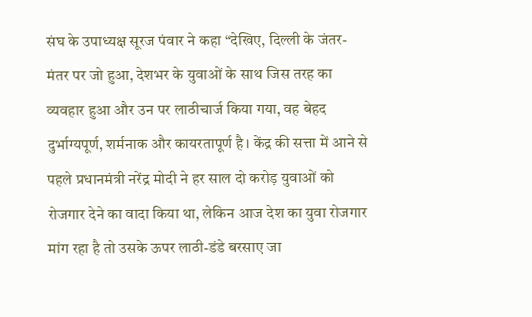संघ के उपाध्यक्ष सूरज पंवार ने कहा “देखिए, दिल्ली के जंतर-मंतर पर जो हुआ, देशभर के युवाओं के साथ जिस तरह का व्यवहार हुआ और उन पर लाठीचार्ज किया गया, वह बेहद दुर्भाग्यपूर्ण, शर्मनाक और कायरतापूर्ण है। केंद्र की सत्ता में आने से पहले प्रधानमंत्री नरेंद्र मोदी ने हर साल दो करोड़ युवाओं को रोजगार देने का वादा किया था, लेकिन आज देश का युवा रोजगार मांग रहा है तो उसके ऊपर लाठी-डंडे बरसाए जा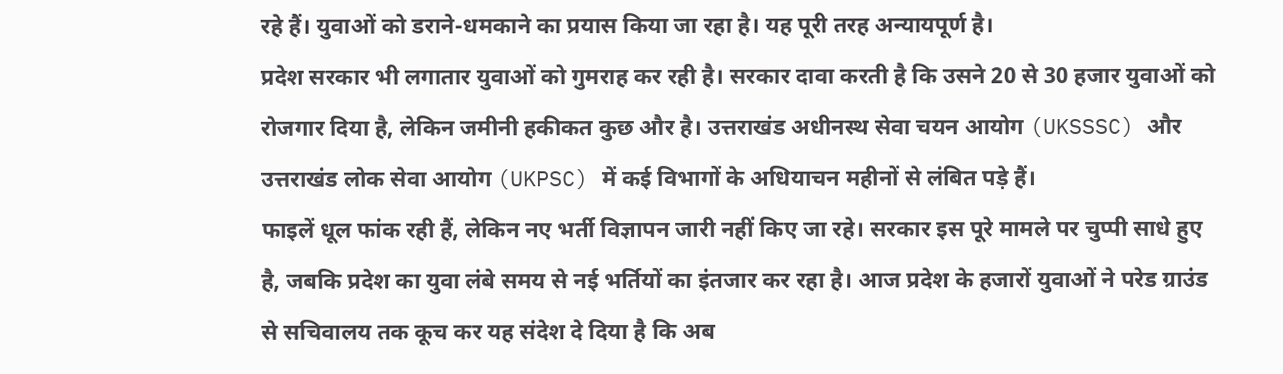रहे हैं। युवाओं को डराने-धमकाने का प्रयास किया जा रहा है। यह पूरी तरह अन्यायपूर्ण है।
प्रदेश सरकार भी लगातार युवाओं को गुमराह कर रही है। सरकार दावा करती है कि उसने 20 से 30 हजार युवाओं को रोजगार दिया है, लेकिन जमीनी हकीकत कुछ और है। उत्तराखंड अधीनस्थ सेवा चयन आयोग (UKSSSC) और उत्तराखंड लोक सेवा आयोग (UKPSC) में कई विभागों के अधियाचन महीनों से लंबित पड़े हैं।
फाइलें धूल फांक रही हैं, लेकिन नए भर्ती विज्ञापन जारी नहीं किए जा रहे। सरकार इस पूरे मामले पर चुप्पी साधे हुए है, जबकि प्रदेश का युवा लंबे समय से नई भर्तियों का इंतजार कर रहा है। आज प्रदेश के हजारों युवाओं ने परेड ग्राउंड से सचिवालय तक कूच कर यह संदेश दे दिया है कि अब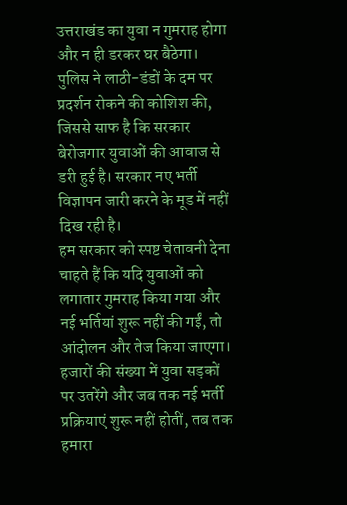उत्तराखंड का युवा न गुमराह होगा और न ही डरकर घर बैठेगा। पुलिस ने लाठी-डंडों के दम पर प्रदर्शन रोकने की कोशिश की, जिससे साफ है कि सरकार बेरोजगार युवाओं की आवाज से डरी हुई है। सरकार नए भर्ती विज्ञापन जारी करने के मूड में नहीं दिख रही है।
हम सरकार को स्पष्ट चेतावनी देना चाहते हैं कि यदि युवाओं को लगातार गुमराह किया गया और नई भर्तियां शुरू नहीं की गईं, तो आंदोलन और तेज किया जाएगा। हजारों की संख्या में युवा सड़कों पर उतरेंगे और जब तक नई भर्ती प्रक्रियाएं शुरू नहीं होतीं, तब तक हमारा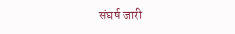संघर्ष जारी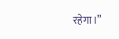रहेगा।”